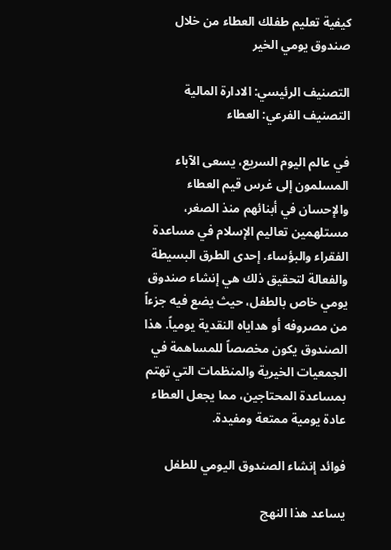كيفية تعليم طفلك العطاء من خلال صندوق يومي الخير

التصنيف الرئيسي: الادارة المالية التصنيف الفرعي: العطاء

في عالم اليوم السريع، يسعى الآباء المسلمون إلى غرس قيم العطاء والإحسان في أبنائهم منذ الصغر، مستلهمين تعاليم الإسلام في مساعدة الفقراء والبؤساء. إحدى الطرق البسيطة والفعالة لتحقيق ذلك هي إنشاء صندوق يومي خاص بالطفل، حيث يضع فيه جزءاً من مصروفه أو هداياه النقدية يومياً. هذا الصندوق يكون مخصصاً للمساهمة في الجمعيات الخيرية والمنظمات التي تهتم بمساعدة المحتاجين، مما يجعل العطاء عادة يومية ممتعة ومفيدة.

فوائد إنشاء الصندوق اليومي للطفل

يساعد هذا النهج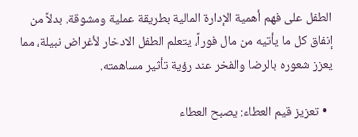الطفل على فهم أهمية الإدارة المالية بطريقة عملية ومشوقة. بدلاً من إنفاق كل ما يأتيه من مال فوراً، يتعلم الطفل الادخار لأغراض نبيلة، مما يعزز شعوره بالرضا والفخر عند رؤية تأثير مساهمته.

  • تعزيز قيم العطاء: يصبح العطاء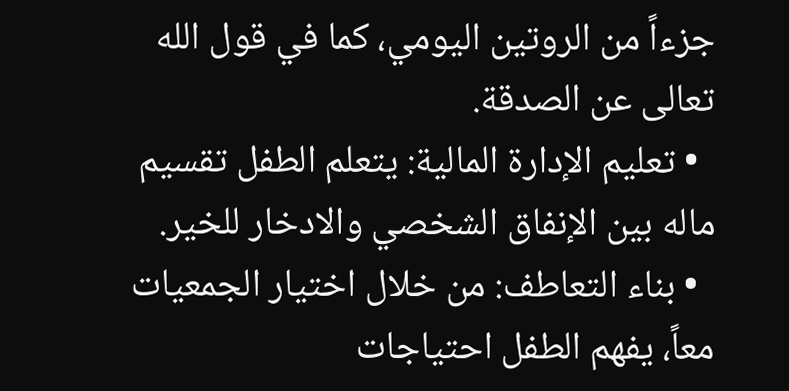جزءاً من الروتين اليومي، كما في قول الله تعالى عن الصدقة.
  • تعليم الإدارة المالية: يتعلم الطفل تقسيم ماله بين الإنفاق الشخصي والادخار للخير.
  • بناء التعاطف: من خلال اختيار الجمعيات معاً، يفهم الطفل احتياجات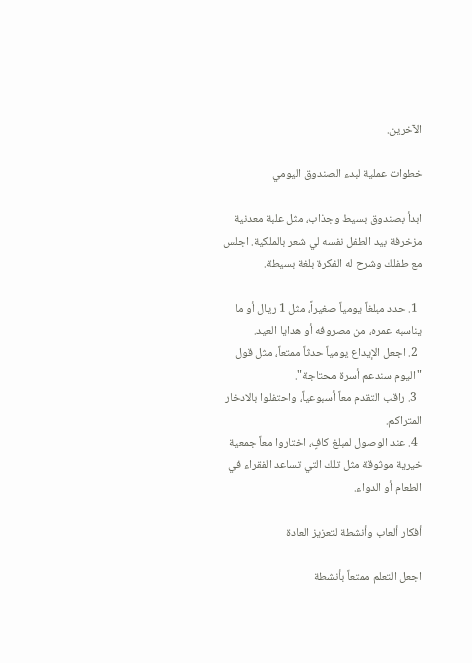الآخرين.

خطوات عملية لبدء الصندوق اليومي

ابدأ بصندوق بسيط وجذاب، مثل علبة معدنية مزخرفة بيد الطفل نفسه لي شعر بالملكية. اجلس مع طفلك وشرح له الفكرة بلغة بسيطة.

  1. حدد مبلغاً يومياً صغيراً، مثل 1 ريال أو ما يناسبه عمره، من مصروفه أو هدايا العيد.
  2. اجعل الإيداع يومياً حدثاً ممتعاً، مثل قول "اليوم سندعم أسرة محتاجة".
  3. راقب التقدم معاً أسبوعياً، واحتفلوا بالادخار المتراكم.
  4. عند الوصول لمبلغ كافٍ، اختاروا معاً جمعية خيرية موثوقة مثل تلك التي تساعد الفقراء في الطعام أو الدواء.

أفكار ألعاب وأنشطة لتعزيز العادة

اجعل التعلم ممتعاً بأنشطة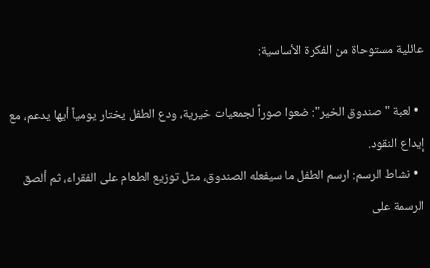عائلية مستوحاة من الفكرة الأساسية:

  • لعبة "صندوق الخير": ضعوا صوراً لجمعيات خيرية، ودع الطفل يختار يومياً أيها يدعم، مع إيداع النقود.
  • نشاط الرسم: ارسم الطفل ما سيفعله الصندوق، مثل توزيع الطعام على الفقراء، ثم ألصق الرسمة على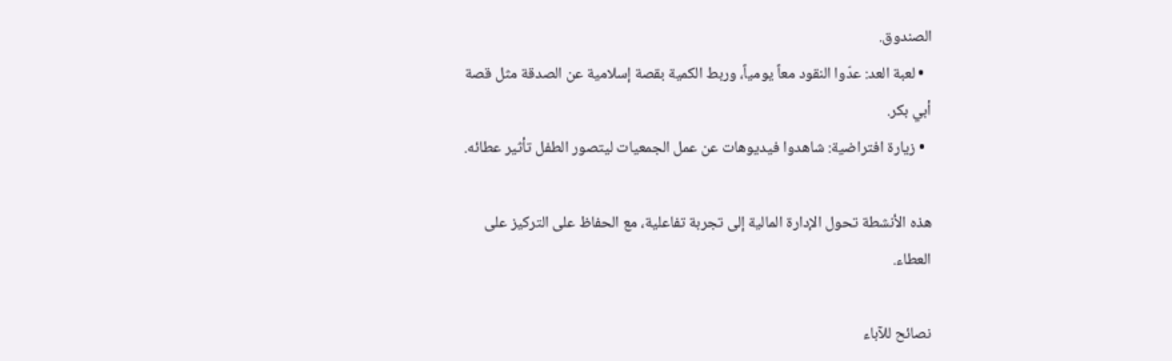الصندوق.
  • لعبة العد: عدّوا النقود معاً يومياً، وربط الكمية بقصة إسلامية عن الصدقة مثل قصة أبي بكر.
  • زيارة افتراضية: شاهدوا فيديوهات عن عمل الجمعيات ليتصور الطفل تأثير عطائه.

هذه الأنشطة تحول الإدارة المالية إلى تجربة تفاعلية، مع الحفاظ على التركيز على العطاء.

نصائح للآباء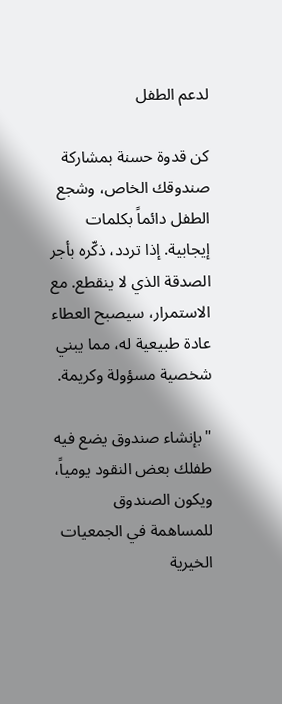لدعم الطفل

كن قدوة حسنة بمشاركة صندوقك الخاص، وشجع الطفل دائماً بكلمات إيجابية. إذا تردد، ذكّره بأجر الصدقة الذي لا ينقطع. مع الاستمرار، سيصبح العطاء عادة طبيعية له، مما يبني شخصية مسؤولة وكريمة.

"بإنشاء صندوق يضع فيه طفلك بعض النقود يومياً، ويكون الصندوق للمساهمة في الجمعيات الخيرية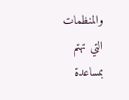والمنظمات التي تهتم بمساعدة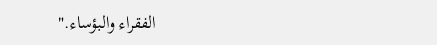الفقراء والبؤساء."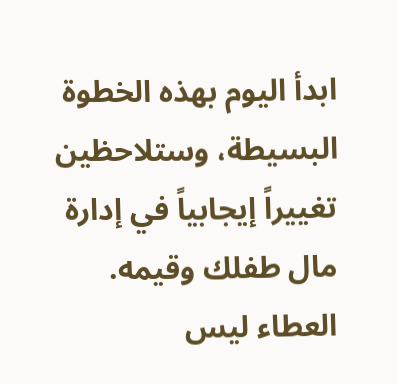ابدأ اليوم بهذه الخطوة البسيطة، وستلاحظين تغييراً إيجابياً في إدارة مال طفلك وقيمه. العطاء ليس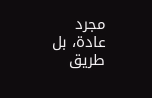مجرد عادة، بل طريق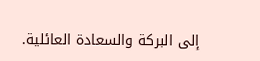إلى البركة والسعادة العائلية.